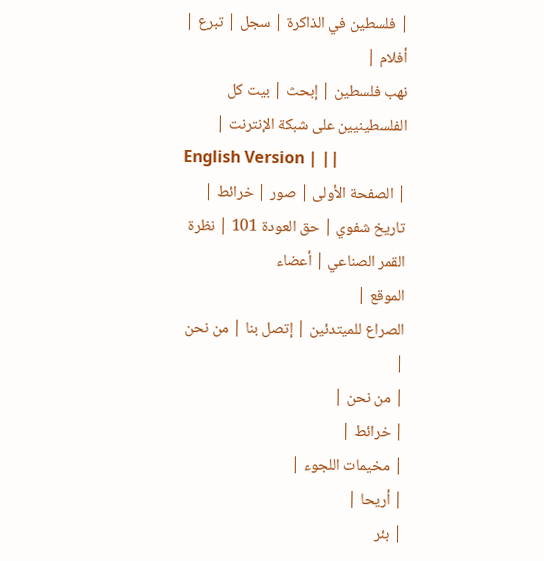| فلسطين في الذاكرة | سجل | تبرع | أفلام |
نهب فلسطين | إبحث | بيت كل الفلسطينيين على شبكة الإنترنت |
English Version | ||
| الصفحة الأولى | صور | خرائط | تاريخ شفوي | حق العودة 101 | نظرة القمر الصناعي | أعضاء
الموقع |
الصراع للميتدئين | إتصل بنا | من نحن |
| من نحن |
| خرائط |
| مخيمات اللجوء |
| أريحا |
| بئر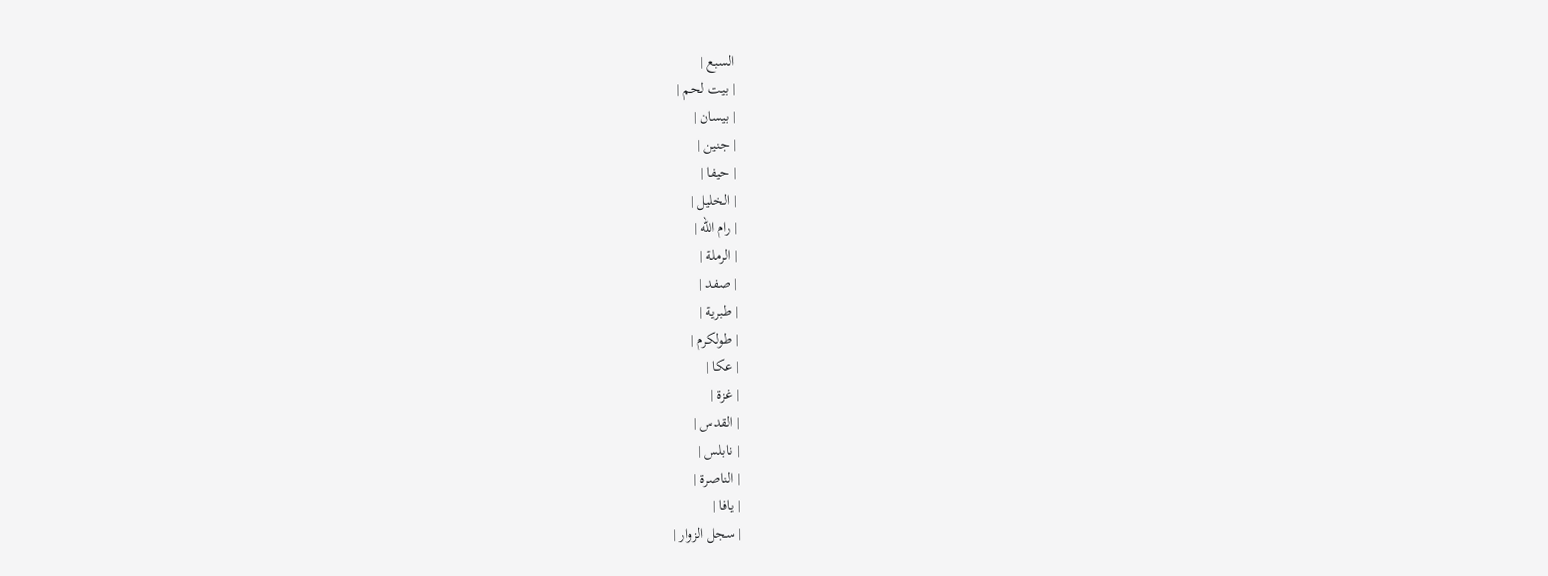السبع |
| بيت لحم |
| بيسان |
| جنين |
| حيفا |
| الخليل |
| رام الله |
| الرملة |
| صفد |
| طبرية |
| طولكرم |
| عكا |
| غزة |
| القدس |
| نابلس |
| الناصرة |
| يافا |
| سجل الزوار |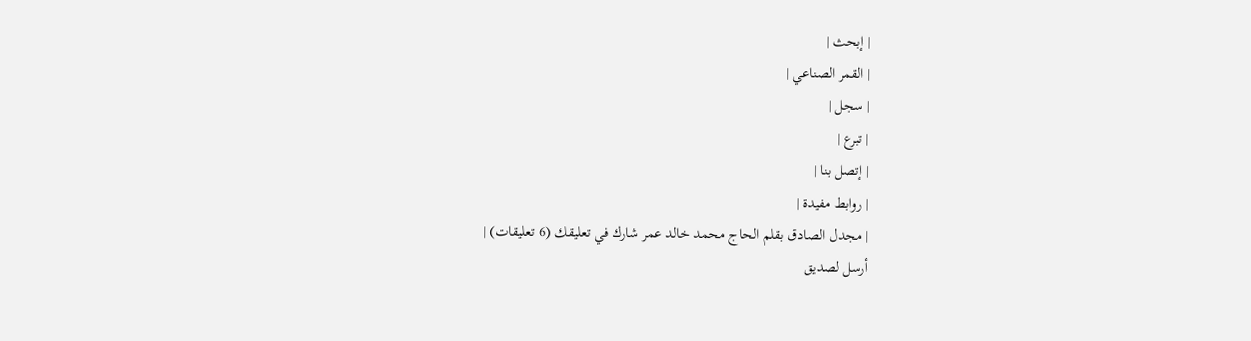| إبحث |
| القمر الصناعي |
| سجل |
| تبرع |
| إتصل بنا |
| روابط مفيدة |
| مجدل الصادق بقلم الحاج محمد خالد عمر شارك في تعليقك (6 تعليقات) |
أرسل لصديق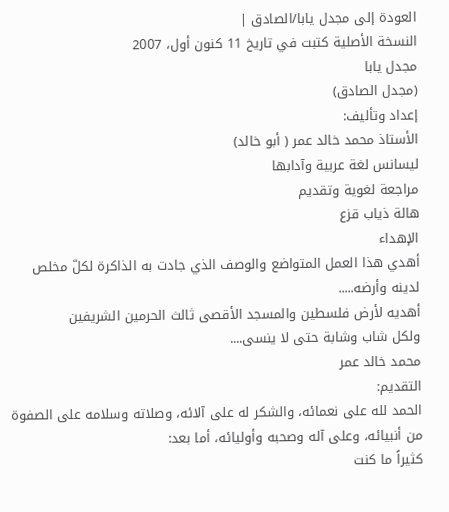العودة إلى مجدل يابا/الصادق |
النسخة الأصلية كتبت في تاريخ 11 كنون أول، 2007
مجدل يابا
(مجدل الصادق)
إعداد وتأليف:
الأستاذ محمد خالد عمر ( أبو خالد)
ليسانس لغة عربية وآدابها
مراجعة لغوية وتقديم
هالة ذياب قزع
الإهداء
أهدي هذا العمل المتواضع والوصف الذي جادت به الذاكرة لكلّ مخلص لدينه وأرضه.....
أهديه لأرض فلسطين والمسجد الأقصى ثالث الحرمين الشريفين
ولكل شاب وشابة حتى لا ينسى....
محمد خالد عمر
التقديم:
الحمد لله على نعمائه، والشكر له على آلائه، وصلاته وسلامه على الصفوة من أنبيائه، وعلى آله وصحبه وأوليائه، أما بعد:
كثيراً ما كنت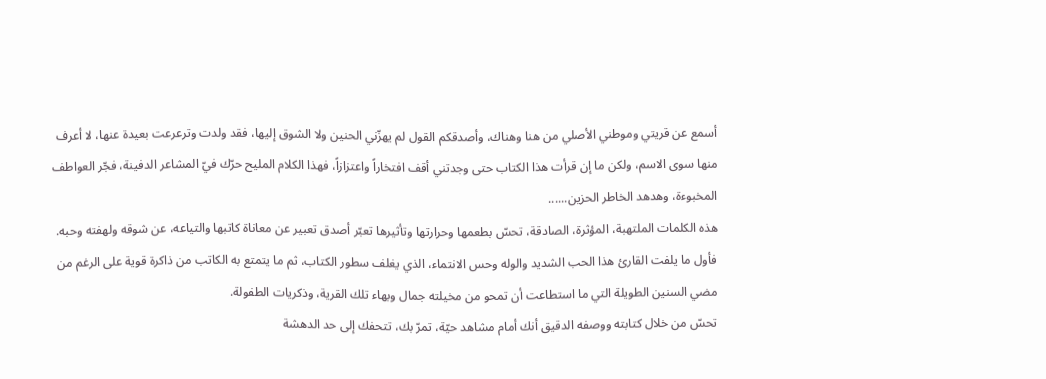أسمع عن قريتي وموطني الأصلي من هنا وهناك، وأصدقكم القول لم يهزّني الحنين ولا الشوق إليها، فقد ولدت وترعرعت بعيدة عنها، لا أعرف منها سوى الاسم، ولكن ما إن قرأت هذا الكتاب حتى وجدتني أقف افتخاراً واعتزازاً، فهذا الكلام المليح حرّك فيّ المشاعر الدفينة، فجّر العواطف المخبوءة، وهدهد الخاطر الحزين......
هذه الكلمات الملتهبة، المؤثرة، الصادقة، تحسّ بطعمها وحرارتها وتأثيرها تعبّر أصدق تعبير عن معاناة كاتبها والتياعه، عن شوقه ولهفته وحبه.
فأول ما يلفت القارئ هذا الحب الشديد والوله وحس الانتماء، الذي يغلف سطور الكتاب، ثم ما يتمتع به الكاتب من ذاكرة قوية على الرغم من مضي السنين الطويلة التي ما استطاعت أن تمحو من مخيلته جمال وبهاء تلك القرية، وذكريات الطفولة.
تحسّ من خلال كتابته ووصفه الدقيق أنك أمام مشاهد حيّة، تمرّ بك، تتحفك إلى حد الدهشة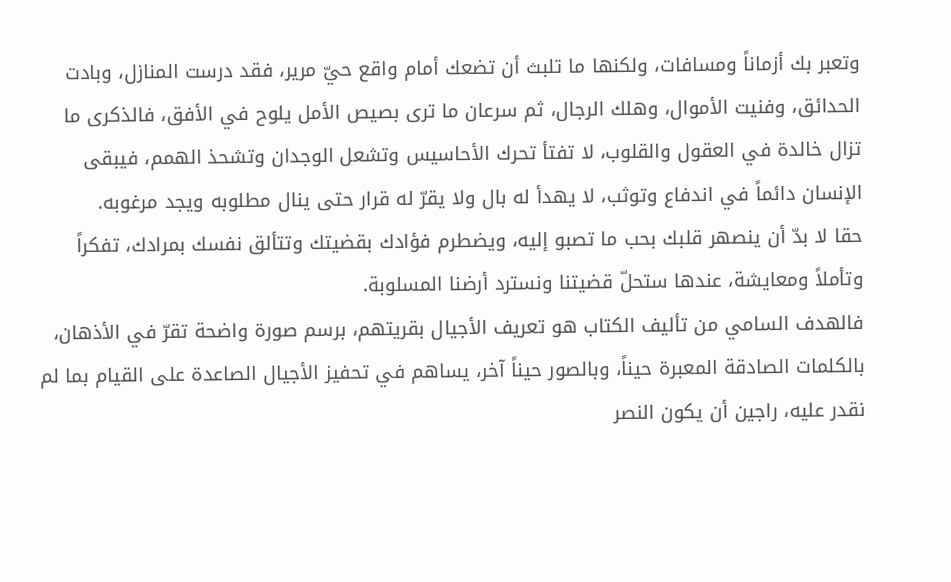وتعبر بك أزماناً ومسافات، ولكنها ما تلبث أن تضعك أمام واقع حيّ مرير، فقد درست المنازل، وبادت الحدائق، وفنيت الأموال، وهلك الرجال، ثم سرعان ما ترى بصيص الأمل يلوح في الأفق، فالذكرى ما تزال خالدة في العقول والقلوب، لا تفتأ تحرك الأحاسيس وتشعل الوجدان وتشحذ الهمم، فيبقى الإنسان دائماً في اندفاع وتوثب، لا يهدأ له بال ولا يقرّ له قرار حتى ينال مطلوبه ويجد مرغوبه.
حقا لا بدّ أن ينصهر قلبك بحب ما تصبو إليه، ويضطرم فؤادك بقضيتك وتتألق نفسك بمرادك، تفكراً وتأملاً ومعايشة، عندها ستحلّ قضيتنا ونسترد أرضنا المسلوبة.
فالهدف السامي من تأليف الكتاب هو تعريف الأجيال بقريتهم، برسم صورة واضحة تقرّ في الأذهان، بالكلمات الصادقة المعبرة حيناً، وبالصور حيناً آخر، يساهم في تحفيز الأجيال الصاعدة على القيام بما لم نقدر عليه، راجين أن يكون النصر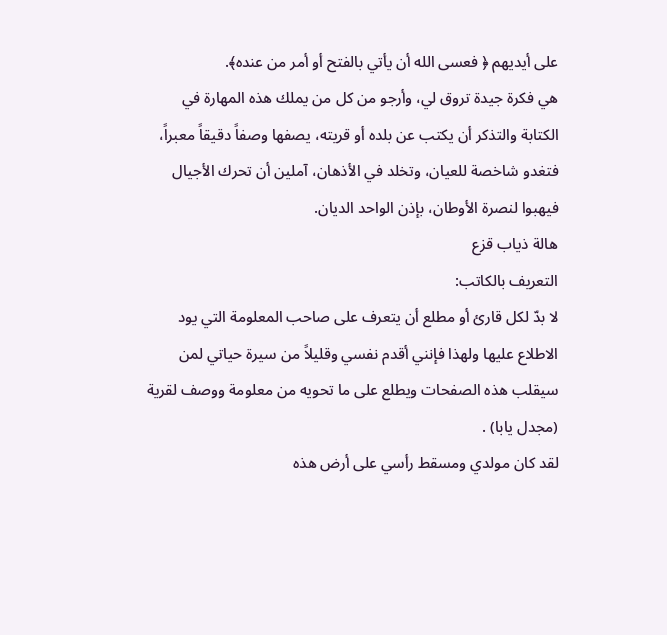على أيديهم ﴿ فعسى الله أن يأتي بالفتح أو أمر من عنده﴾.
هي فكرة جيدة تروق لي، وأرجو من كل من يملك هذه المهارة في الكتابة والتذكر أن يكتب عن بلده أو قريته، يصفها وصفاً دقيقاً معبراً، فتغدو شاخصة للعيان، وتخلد في الأذهان، آملين أن تحرك الأجيال فيهبوا لنصرة الأوطان، بإذن الواحد الديان.
هالة ذياب قزع
التعريف بالكاتب:
لا بدّ لكل قارئ أو مطلع أن يتعرف على صاحب المعلومة التي يود الاطلاع عليها ولهذا فإنني أقدم نفسي وقليلاً من سيرة حياتي لمن سيقلب هذه الصفحات ويطلع على ما تحويه من معلومة ووصف لقرية (مجدل يابا) .
لقد كان مولدي ومسقط رأسي على أرض هذه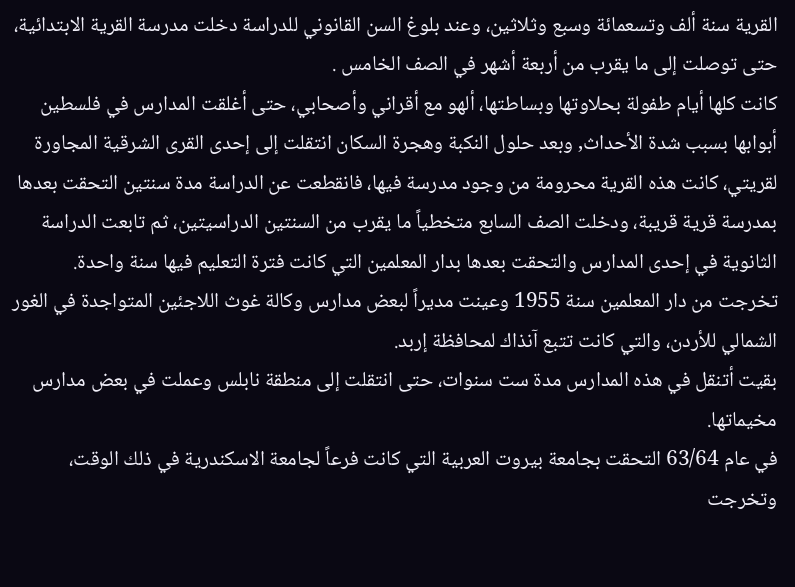القرية سنة ألف وتسعمائة وسبع وثلاثين، وعند بلوغ السن القانوني للدراسة دخلت مدرسة القرية الابتدائية، حتى توصلت إلى ما يقرب من أربعة أشهر في الصف الخامس .
كانت كلها أيام طفولة بحلاوتها وبساطتها، ألهو مع أقراني وأصحابي، حتى أغلقت المدارس في فلسطين أبوابها بسبب شدة الأحداث, وبعد حلول النكبة وهجرة السكان انتقلت إلى إحدى القرى الشرقية المجاورة لقريتي، كانت هذه القرية محرومة من وجود مدرسة فيها، فانقطعت عن الدراسة مدة سنتين التحقت بعدها بمدرسة قرية قريبة، ودخلت الصف السابع متخطياً ما يقرب من السنتين الدراسيتين، ثم تابعت الدراسة الثانوية في إحدى المدارس والتحقت بعدها بدار المعلمين التي كانت فترة التعليم فيها سنة واحدة.
تخرجت من دار المعلمين سنة 1955 وعينت مديراً لبعض مدارس وكالة غوث اللاجئين المتواجدة في الغور الشمالي للأردن، والتي كانت تتبع آنذاك لمحافظة إربد.
بقيت أتنقل في هذه المدارس مدة ست سنوات، حتى انتقلت إلى منطقة نابلس وعملت في بعض مدارس مخيماتها.
في عام 63/64 التحقت بجامعة بيروت العربية التي كانت فرعاً لجامعة الاسكندرية في ذلك الوقت، وتخرجت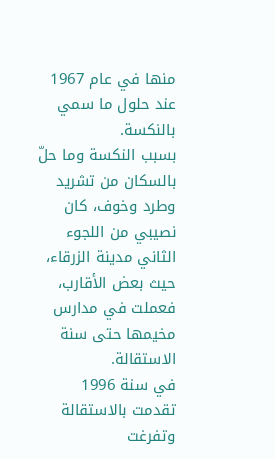منها في عام 1967 عند حلول ما سمي بالنكسة.
بسبب النكسة وما حلّ بالسكان من تشريد وطرد وخوف، كان نصيبي من اللجوء الثاني مدينة الزرقاء، حيث بعض الأقارب، فعملت في مدارس مخيمها حتى سنة الاستقالة.
في سنة 1996 تقدمت بالاستقالة وتفرغت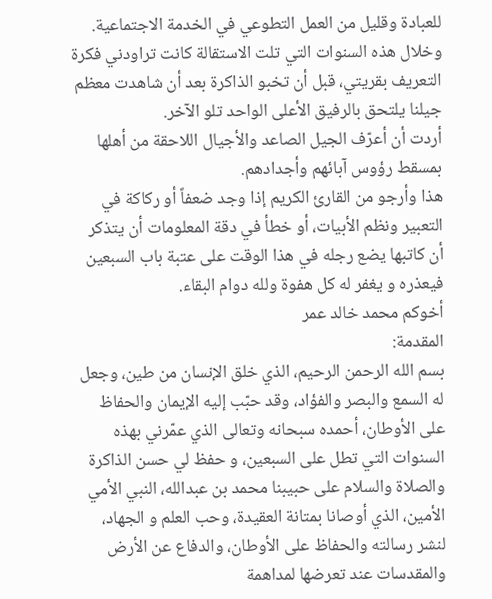للعبادة وقليل من العمل التطوعي في الخدمة الاجتماعية.
وخلال هذه السنوات التي تلت الاستقالة كانت تراودني فكرة التعريف بقريتي، قبل أن تخبو الذاكرة بعد أن شاهدت معظم جيلنا يلتحق بالرفيق الأعلى الواحد تلو الآخر.
أردت أن أعرّف الجيل الصاعد والأجيال اللاحقة من أهلها بمسقط رؤوس آبائهم وأجدادهم.
هذا وأرجو من القارئ الكريم إذا وجد ضعفاً أو ركاكة في التعبير ونظم الأبيات، أو خطأ في دقة المعلومات أن يتذكر أن كاتبها يضع رجله في هذا الوقت على عتبة باب السبعين فيعذره و يغفر له كل هفوة ولله دوام البقاء.
أخوكم محمد خالد عمر
المقدمة:
بسم الله الرحمن الرحيم، الذي خلق الإنسان من طين، وجعل له السمع والبصر والفؤاد، وقد حبّب إليه الإيمان والحفاظ على الأوطان، أحمده سبحانه وتعالى الذي عمّرني بهذه السنوات التي تطل على السبعين، و حفظ لي حسن الذاكرة والصلاة والسلام على حبيبنا محمد بن عبدالله، النبي الأمي الأمين، الذي أوصانا بمتانة العقيدة، وحب العلم و الجهاد، لنشر رسالته والحفاظ على الأوطان، والدفاع عن الأرض والمقدسات عند تعرضها لمداهمة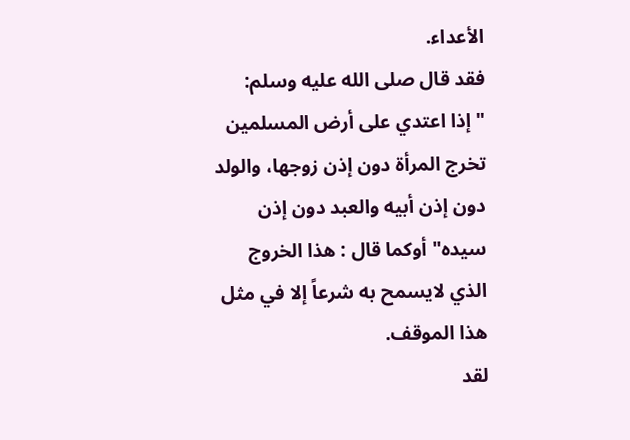الأعداء.
فقد قال صلى الله عليه وسلم: "إذا اعتدي على أرض المسلمين تخرج المرأة دون إذن زوجها، والولد دون إذن أبيه والعبد دون إذن سيده" أوكما قال : هذا الخروج الذي لايسمح به شرعاً إلا في مثل هذا الموقف.
لقد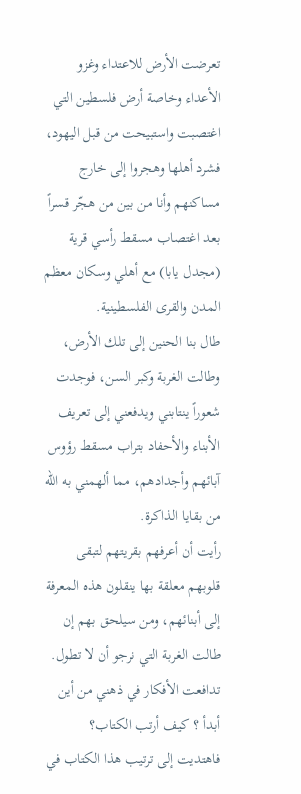تعرضت الأرض للاعتداء وغزو الأعداء وخاصة أرض فلسطين التي اغتصبت واستبيحت من قبل اليهود، فشرد أهلها وهجروا إلى خارج مساكنهم وأنا من بين من هجّر قسراً بعد اغتصاب مسقط رأسي قرية (مجدل يابا) مع أهلي وسكان معظم المدن والقرى الفلسطينية.
طال بنا الحنين إلى تلك الأرض، وطالت الغربة وكبر السن، فوجدت شعوراً ينتابني ويدفعني إلى تعريف الأبناء والأحفاد بتراب مسقط رؤوس آبائهم وأجدادهم، مما ألهمني به الله من بقايا الذاكرة.
رأيت أن أعرفهم بقريتهم لتبقى قلوبهم معلقة بها ينقلون هذه المعرفة إلى أبنائهم، ومن سيلحق بهم إن طالت الغربة التي نرجو أن لا تطول.
تدافعت الأفكار في ذهني من أين أبدأ ؟ كيف أرتب الكتاب؟ فاهتديت إلى ترتيب هذا الكتاب في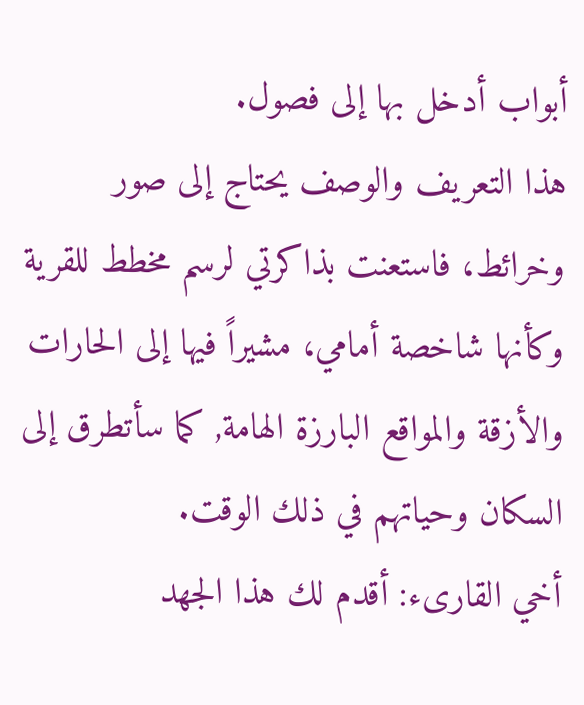أبواب أدخل بها إلى فصول.
هذا التعريف والوصف يحتاج إلى صور وخرائط، فاستعنت بذاكرتي لرسم مخطط للقرية وكأنها شاخصة أمامي، مشيراً فيها إلى الحارات والأزقة والمواقع البارزة الهامة, كما سأتطرق إلى السكان وحياتهم في ذلك الوقت.
أخي القارىء: أقدم لك هذا الجهد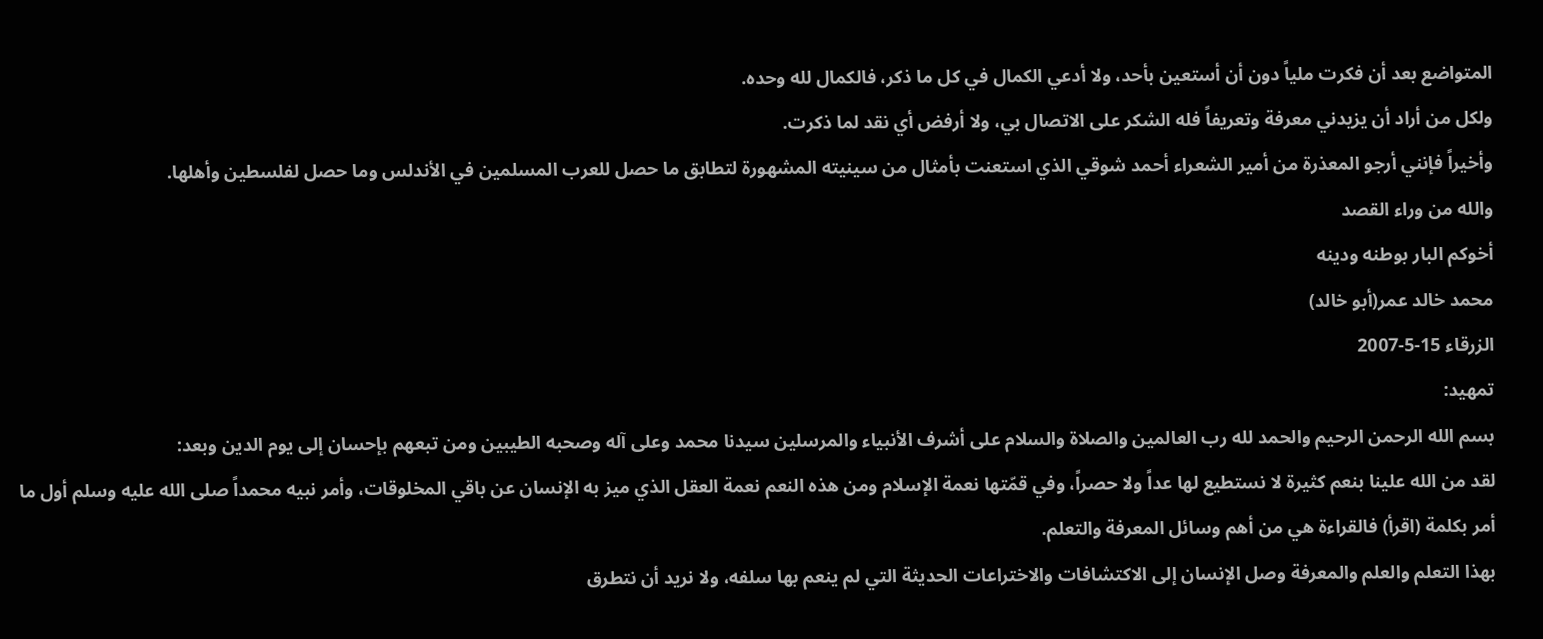المتواضع بعد أن فكرت ملياً دون أن أستعين بأحد، ولا أدعي الكمال في كل ما ذكر، فالكمال لله وحده.
ولكل من أراد أن يزيدني معرفة وتعريفاً فله الشكر على الاتصال بي، ولا أرفض أي نقد لما ذكرت.
وأخيراً فإنني أرجو المعذرة من أمير الشعراء أحمد شوقي الذي استعنت بأمثال من سينيته المشهورة لتطابق ما حصل للعرب المسلمين في الأندلس وما حصل لفلسطين وأهلها.
والله من وراء القصد
أخوكم البار بوطنه ودينه
محمد خالد عمر(أبو خالد)
الزرقاء 15-5-2007
تمهيد:
بسم الله الرحمن الرحيم والحمد لله رب العالمين والصلاة والسلام على أشرف الأنبياء والمرسلين سيدنا محمد وعلى آله وصحبه الطيبين ومن تبعهم بإحسان إلى يوم الدين وبعد:
لقد من الله علينا بنعم كثيرة لا نستطيع لها عداً ولا حصراً، وفي قمّتها نعمة الإسلام ومن هذه النعم نعمة العقل الذي ميز به الإنسان عن باقي المخلوقات، وأمر نبيه محمداً صلى الله عليه وسلم أول ما أمر بكلمة (اقرأ) فالقراءة هي من أهم وسائل المعرفة والتعلم.
بهذا التعلم والعلم والمعرفة وصل الإنسان إلى الاكتشافات والاختراعات الحديثة التي لم ينعم بها سلفه، ولا نريد أن نتطرق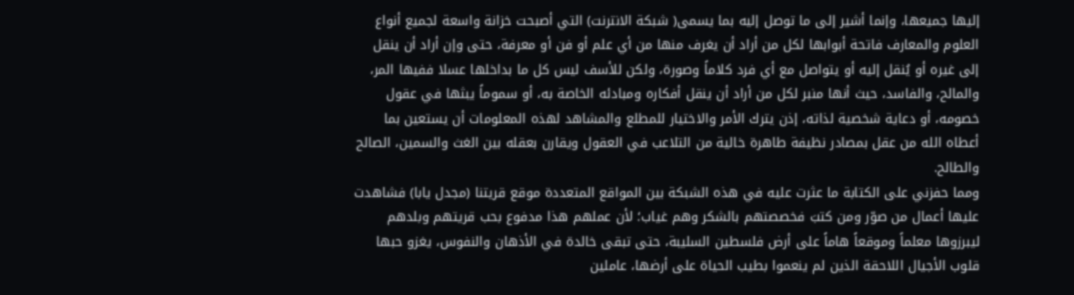إليها جميعها، وإنما أشير إلى ما توصل إليه بما يسمى( شبكة الانترنت) التي أصبحت خزانة واسعة لجميع أنواع العلوم والمعارف فاتحة أبوابها لكل من أراد أن يغرف منها من أي علم أو فن أو معرفة، حتى وإن أراد أن ينقل إلى غيره أو يُنقل إليه أو يتواصل مع أي فرد كلاماً وصورة، ولكن للأسف ليس كل ما بداخلها عسلا ففيها المر، والمالح، والفاسد، حيث أنها منبر لكل من أراد أن ينقل أفكاره ومبادئه الخاصة به، أو سموماً يبثها في عقول خصومه، أو دعاية شخصية لذاته، إذن يترك الأمر والاختيار للمطلع والمشاهد لهذه المعلومات أن يستعين بما أعطاه الله من عقل بمصادر نظيفة طاهرة خالية من التلاعب في العقول ويقارن بعقله بين الغث والسمين، الصالح والطالح.
ومما حفزني على الكتابة ما عثرت عليه في هذه الشبكة بين المواقع المتعددة موقع قريتنا (مجدل يابا) فشاهدت عليها أعمال من صوّر ومن كتبَ فخصصتهم بالشكر وهم غياب؛ لأن عملهم هذا مدفوع بحب قريتهم وبلدهم ليبرزوها معلماً وموقعاً هاماً على أرض فلسطين السليبة، حتى تبقى خالدة في الأذهان والنفوس، يغزو حبها قلوب الأجيال اللاحقة الذين لم ينعموا بطيب الحياة على أرضها، عاملين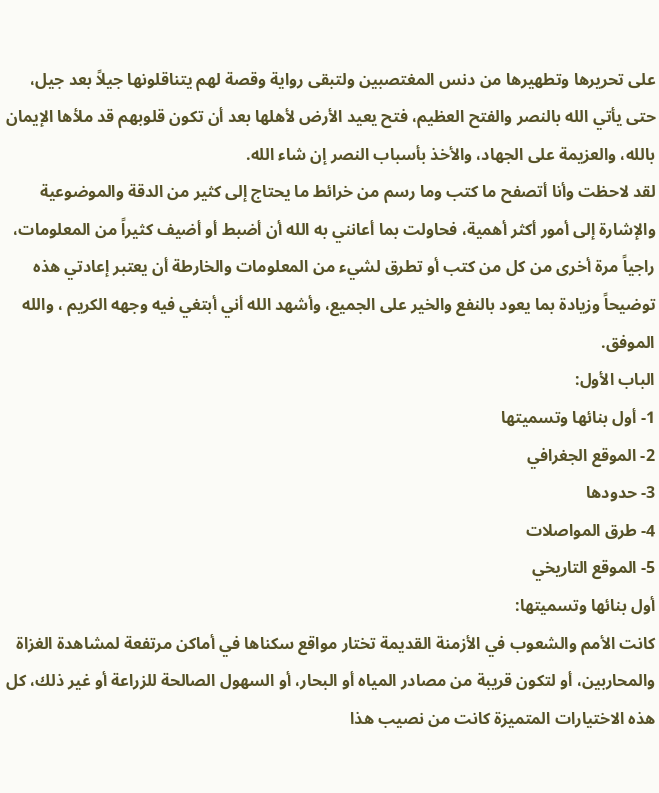على تحريرها وتطهيرها من دنس المغتصبين ولتبقى رواية وقصة لهم يتناقلونها جيلاً بعد جيل، حتى يأتي الله بالنصر والفتح العظيم، فتح يعيد الأرض لأهلها بعد أن تكون قلوبهم قد ملأها الإيمان بالله، والعزيمة على الجهاد، والأخذ بأسباب النصر إن شاء الله.
لقد لاحظت وأنا أتصفح ما كتب وما رسم من خرائط ما يحتاج إلى كثير من الدقة والموضوعية والإشارة إلى أمور أكثر أهمية، فحاولت بما أعانني به الله أن أضبط أو أضيف كثيراً من المعلومات، راجياً مرة أخرى من كل من كتب أو تطرق لشيء من المعلومات والخارطة أن يعتبر إعادتي هذه توضيحاً وزيادة بما يعود بالنفع والخير على الجميع، وأشهد الله أني أبتغي فيه وجهه الكريم ، والله الموفق.
الباب الأول:
1- أول بنائها وتسميتها
2- الموقع الجغرافي
3- حدودها
4- طرق المواصلات
5- الموقع التاريخي
أول بنائها وتسميتها:
كانت الأمم والشعوب في الأزمنة القديمة تختار مواقع سكناها في أماكن مرتفعة لمشاهدة الغزاة والمحاربين، أو لتكون قريبة من مصادر المياه أو البحار، أو السهول الصالحة للزراعة أو غير ذلك، كل هذه الاختيارات المتميزة كانت من نصيب هذا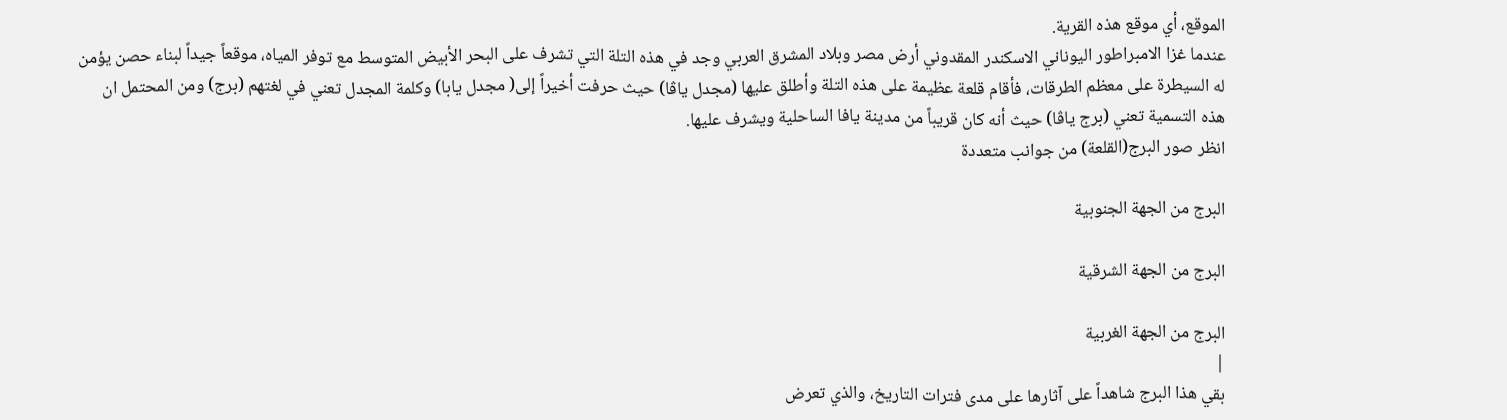الموقع، أي موقع هذه القرية.
عندما غزا الامبراطور اليوناني الاسكندر المقدوني أرض مصر وبلاد المشرق العربي وجد في هذه التلة التي تشرف على البحر الأبيض المتوسط مع توفر المياه، موقعاً جيداً لبناء حصن يؤمن له السيطرة على معظم الطرقات، فأقام قلعة عظيمة على هذه التلة وأطلق عليها (مجدل ياڤا) حيث حرفت أخيراً إلى( مجدل يابا) وكلمة المجدل تعني في لغتهم (برج) ومن المحتمل ان هذه التسمية تعني (برج ياڤا) حيث أنه كان قريباً من مدينة يافا الساحلية ويشرف عليها.
انظر صور البرج(القلعة) من جوانب متعددة

البرج من الجهة الجنوبية

البرج من الجهة الشرقية

البرج من الجهة الغربية
|
بقي هذا البرج شاهداً على آثارها على مدى فترات التاريخ، والذي تعرض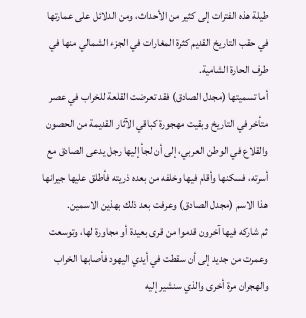طيلة هذه الفترات إلى كثير من الأحداث، ومن الدلائل على عمارتها في حقب التاريخ القديم كثرة المغارات في الجزء الشمالي منها في طرف الحارة الشامية.
أما تسميتها (مجدل الصادق) فقد تعرضت القلعة للخراب في عصر متأخر في التاريخ وبقيت مهجورة كباقي الآثار القديمة من الحصون والقلاع في الوطن العربي، إلى أن لجأ إليها رجل يدعى الصادق مع أسرته، فسكنها وأقام فيها وخلفه من بعده ذريته فأطلق عليها جيرانها هذا الاسم (مجدل الصادق) وعرفت بعد ذلك بهذين الاسمين.
ثم شاركه فيها آخرون قدموا من قرى بعيدة أو مجاورة لها، وتوسعت وعمرت من جديد إلى أن سقطت في أيدي اليهود فأصابها الخراب والهجران مرة أخرى والذي سنشير إليه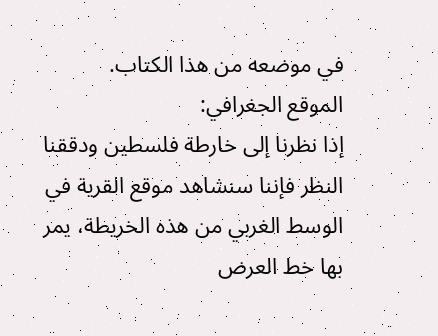في موضعه من هذا الكتاب.
الموقع الجغرافي:
إذا نظرنا إلى خارطة فلسطين ودققنا النظر فإننا سنشاهد موقع القرية في الوسط الغربي من هذه الخريطة، يمر بها خط العرض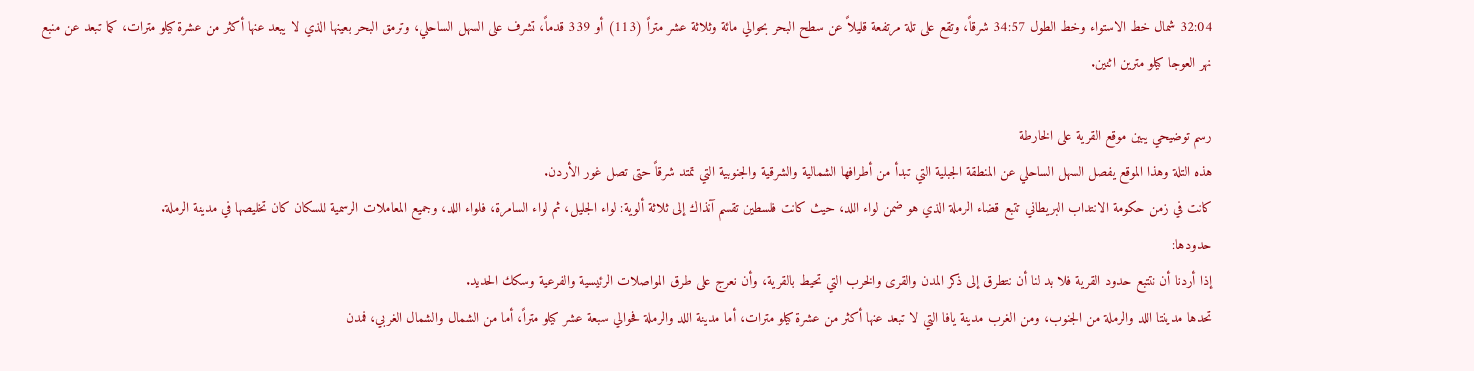32:04 شمال خط الاستواء وخط الطول 34:57 شرقاً، وتقع على تلة مرتفعة قليلاً عن سطح البحر بحوالي مائة وثلاثة عشر متراً (113) أو 339 قدماً، تشرف على السهل الساحلي، وترمق البحر بعينها الذي لا يبعد عنها أكثر من عشرة كيلو مترات، كما تبعد عن منبع نهر العوجا كيلو مترين اثنين.

رسم توضيحي يبين موقع القرية على الخارطة
هذه التلة وهذا الموقع يفصل السهل الساحلي عن المنطقة الجبلية التي تبدأ من أطرافها الشمالية والشرقية والجنوبية التي تمتد شرقاً حتى تصل غور الأردن.
كانت في زمن حكومة الانتداب البريطاني تتبع قضاء الرملة الذي هو ضمن لواء اللد، حيث كانت فلسطين تقسم آنذاك إلى ثلاثة ألوية: لواء الجليل، ثم لواء السامرة، فلواء اللد، وجميع المعاملات الرسمية للسكان كان تخليصها في مدينة الرملة.
حدودها:
إذا أردنا أن نتتبع حدود القرية فلا بد لنا أن نتطرق إلى ذكر المدن والقرى والخرب التي تحيط بالقرية، وأن نعرج على طرق المواصلات الرئيسية والفرعية وسكك الحديد.
تحدها مدينتا اللد والرملة من الجنوب، ومن الغرب مدينة يافا التي لا تبعد عنها أكثر من عشرة كيلو مترات، أما مدينة اللد والرملة فحوالي سبعة عشر كيلو متراً، أما من الشمال والشمال الغربي، فمدن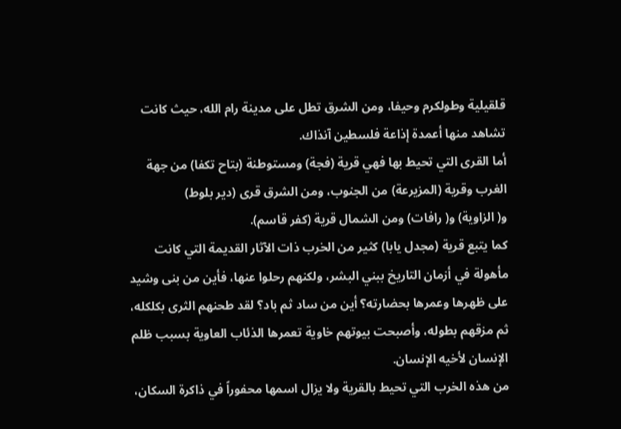قلقيلية وطولكرم وحيفا، ومن الشرق تطل على مدينة رام الله، حيث كانت تشاهد منها أعمدة إذاعة فلسطين آنذاك.
أما القرى التي تحيط بها فهي قرية (فجة) ومستوطنة (بتاح تكفا) من جهة الغرب وقرية (المزيرعة) من الجنوب، ومن الشرق قرى (دير بلوط)
و( الزاوية) و( رافات) ومن الشمال قرية (كفر قاسم).
كما يتبع قرية (مجدل يابا) كثير من الخرب ذات الآثار القديمة التي كانت مأهولة في أزمان التاريخ ببني البشر، ولكنهم رحلوا عنها، فأين من بنى وشيد على ظهرها وعمرها بحضارته؟ أين من ساد ثم باد؟ لقد طحنهم الثرى بكلكله، ثم مزقهم بطوله، وأصبحت بيوتهم خاوية تعمرها الذئاب العاوية بسبب ظلم الإنسان لأخيه الإنسان.
من هذه الخرب التي تحيط بالقرية ولا يزال اسمها محفوراً في ذاكرة السكان،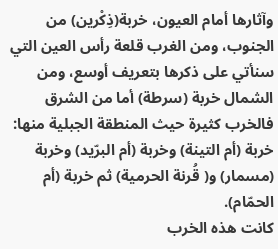وآثارها أمام العيون، خربة(ذِكْرين) من الجنوب، ومن الغرب قلعة رأس العين التي سنأتي على ذكرها بتعريف أوسع، ومن الشمال خربة (سرطة) أما من الشرق فالخرب كثيرة حيث المنطقة الجبلية منها: خربة (أم التينة) وخربة (أم البرّيد) وخربة (مسمار) و( قُرنة الحرمية) ثم خربة (أم الحمّام).
كانت هذه الخرب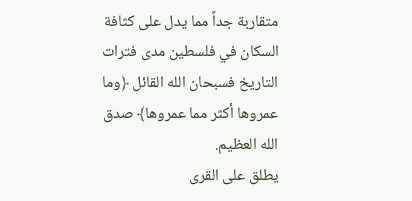متقاربة جداً مما يدل على كثافة السكان في فلسطين مدى فترات التاريخ فسبحان الله القائل ﴿وما عمروها أكثر مما عمروها﴾ صدق الله العظيم.
يطلق على القرى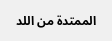الممتدة من اللد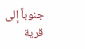جنوباً إلى قرية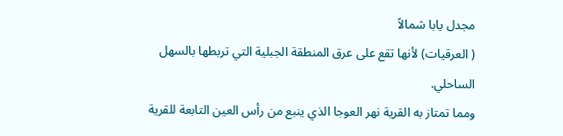مجدل يابا شمالاً
( العرقيات) لأنها تقع على عرق المنطقة الجبلية التي تربطها بالسهل الساحلي.
ومما تمتاز به القرية نهر العوجا الذي ينبع من رأس العين التابعة للقرية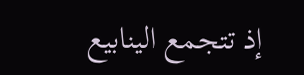إذ تتجمع الينابيع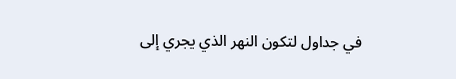في جداول لتكون النهر الذي يجري إلى